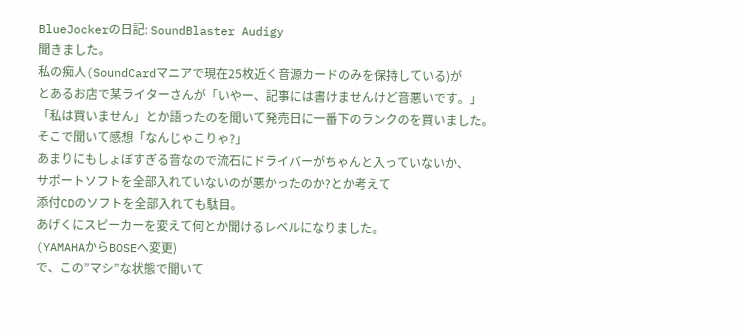BlueJockerの日記: SoundBlaster Audigy
聞きました。
私の痴人(SoundCardマニアで現在25枚近く音源カードのみを保持している)が
とあるお店で某ライターさんが「いやー、記事には書けませんけど音悪いです。」
「私は買いません」とか語ったのを聞いて発売日に一番下のランクのを買いました。
そこで聞いて感想「なんじゃこりゃ?」
あまりにもしょぼすぎる音なので流石にドライバーがちゃんと入っていないか、
サポートソフトを全部入れていないのが悪かったのか?とか考えて
添付CDのソフトを全部入れても駄目。
あげくにスピーカーを変えて何とか聞けるレベルになりました。
(YAMAHAからBOSEへ変更)
で、この”マシ”な状態で聞いて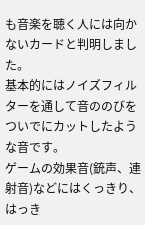も音楽を聴く人には向かないカードと判明しました。
基本的にはノイズフィルターを通して音ののびをついでにカットしたような音です。
ゲームの効果音(銃声、連射音)などにはくっきり、はっき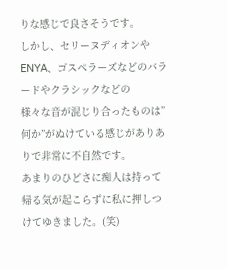りな感じで良さそうです。
しかし、セリーヌディオンやENYA、ゴスペラーズなどのバラードやクラシックなどの
様々な音が混じり合ったものは”何か”がぬけている感じがありありで非常に不自然です。
あまりのひどさに痴人は持って帰る気が起こらずに私に押しつけてゆきました。(笑)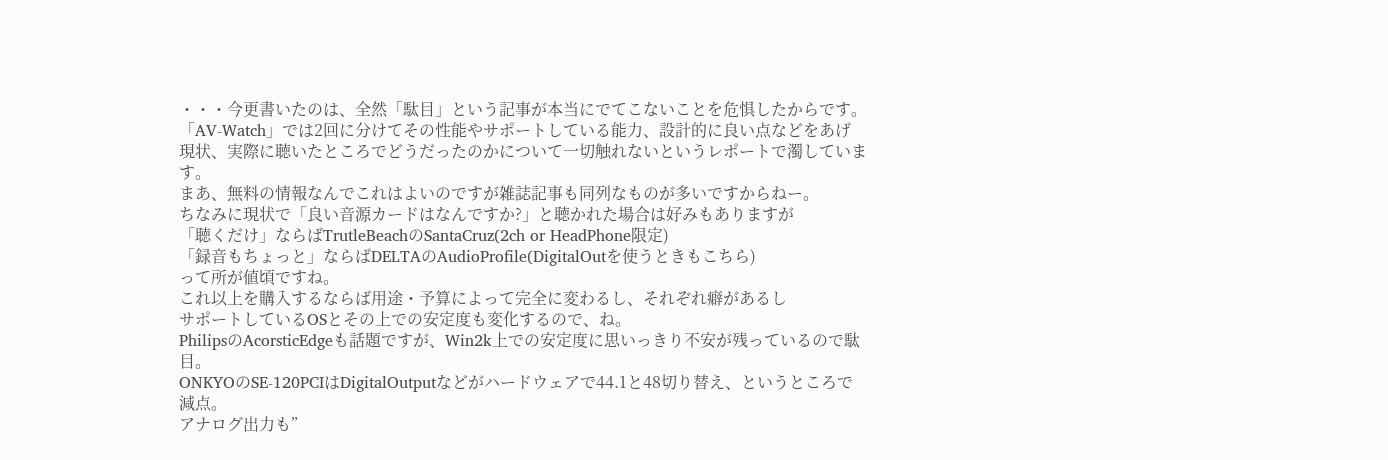・・・今更書いたのは、全然「駄目」という記事が本当にでてこないことを危惧したからです。
「AV-Watch」では2回に分けてその性能やサポートしている能力、設計的に良い点などをあげ
現状、実際に聴いたところでどうだったのかについて一切触れないというレポートで濁しています。
まあ、無料の情報なんでこれはよいのですが雑誌記事も同列なものが多いですからねー。
ちなみに現状で「良い音源カードはなんですか?」と聴かれた場合は好みもありますが
「聴くだけ」ならばTrutleBeachのSantaCruz(2ch or HeadPhone限定)
「録音もちょっと」ならばDELTAのAudioProfile(DigitalOutを使うときもこちら)
って所が値頃ですね。
これ以上を購入するならば用途・予算によって完全に変わるし、それぞれ癖があるし
サポートしているOSとその上での安定度も変化するので、ね。
PhilipsのAcorsticEdgeも話題ですが、Win2k上での安定度に思いっきり不安が残っているので駄目。
ONKYOのSE-120PCIはDigitalOutputなどがハードウェアで44.1と48切り替え、というところで減点。
アナログ出力も”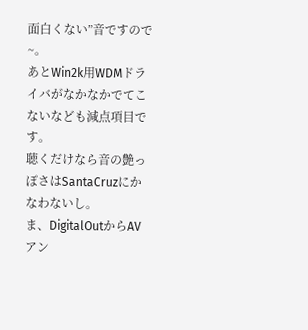面白くない”音ですので~。
あとWin2k用WDMドライバがなかなかでてこないなども減点項目です。
聴くだけなら音の艶っぽさはSantaCruzにかなわないし。
ま、DigitalOutからAVアン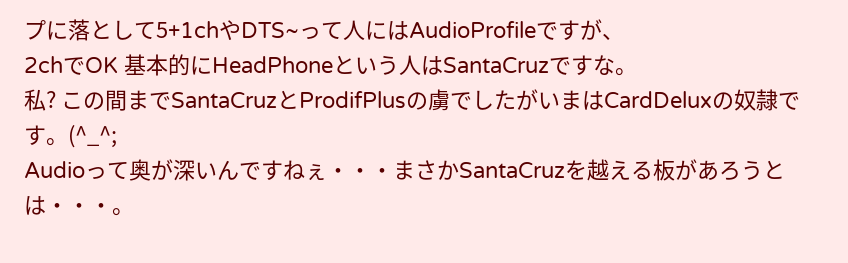プに落として5+1chやDTS~って人にはAudioProfileですが、
2chでOK 基本的にHeadPhoneという人はSantaCruzですな。
私? この間までSantaCruzとProdifPlusの虜でしたがいまはCardDeluxの奴隷です。(^_^;
Audioって奥が深いんですねぇ・・・まさかSantaCruzを越える板があろうとは・・・。